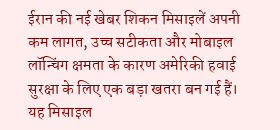ईरान की नई खेबर शिकन मिसाइलें अपनी कम लागत, उच्च सटीकता और मोबाइल लॉन्चिंग क्षमता के कारण अमेरिकी हवाई सुरक्षा के लिए एक बड़ा खतरा बन गई हैं। यह मिसाइल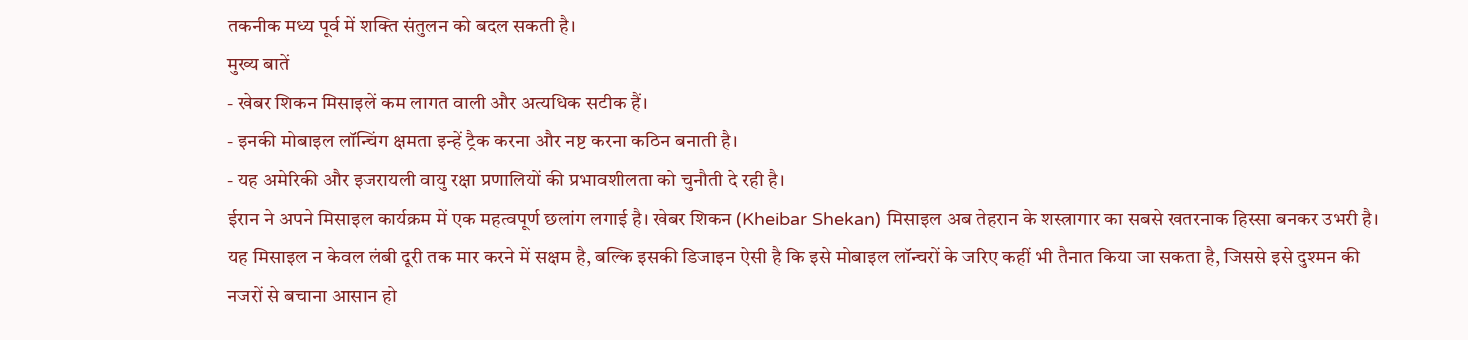तकनीक मध्य पूर्व में शक्ति संतुलन को बदल सकती है।
मुख्य बातें
- खेबर शिकन मिसाइलें कम लागत वाली और अत्यधिक सटीक हैं।
- इनकी मोबाइल लॉन्चिंग क्षमता इन्हें ट्रैक करना और नष्ट करना कठिन बनाती है।
- यह अमेरिकी और इजरायली वायु रक्षा प्रणालियों की प्रभावशीलता को चुनौती दे रही है।
ईरान ने अपने मिसाइल कार्यक्रम में एक महत्वपूर्ण छलांग लगाई है। खेबर शिकन (Kheibar Shekan) मिसाइल अब तेहरान के शस्त्रागार का सबसे खतरनाक हिस्सा बनकर उभरी है। यह मिसाइल न केवल लंबी दूरी तक मार करने में सक्षम है, बल्कि इसकी डिजाइन ऐसी है कि इसे मोबाइल लॉन्चरों के जरिए कहीं भी तैनात किया जा सकता है, जिससे इसे दुश्मन की नजरों से बचाना आसान हो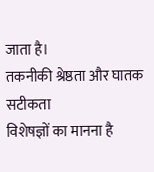जाता है।
तकनीकी श्रेष्ठता और घातक सटीकता
विशेषज्ञों का मानना है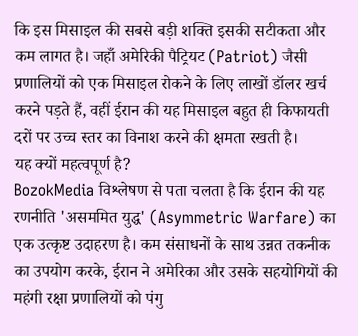कि इस मिसाइल की सबसे बड़ी शक्ति इसकी सटीकता और कम लागत है। जहाँ अमेरिकी पैट्रियट (Patriot) जैसी प्रणालियों को एक मिसाइल रोकने के लिए लाखों डॉलर खर्च करने पड़ते हैं, वहीं ईरान की यह मिसाइल बहुत ही किफायती दरों पर उच्च स्तर का विनाश करने की क्षमता रखती है।
यह क्यों महत्वपूर्ण है?
BozokMedia विश्लेषण से पता चलता है कि ईरान की यह रणनीति 'असममित युद्ध' (Asymmetric Warfare) का एक उत्कृष्ट उदाहरण है। कम संसाधनों के साथ उन्नत तकनीक का उपयोग करके, ईरान ने अमेरिका और उसके सहयोगियों की महंगी रक्षा प्रणालियों को पंगु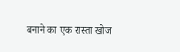बनाने का एक रास्ता खोज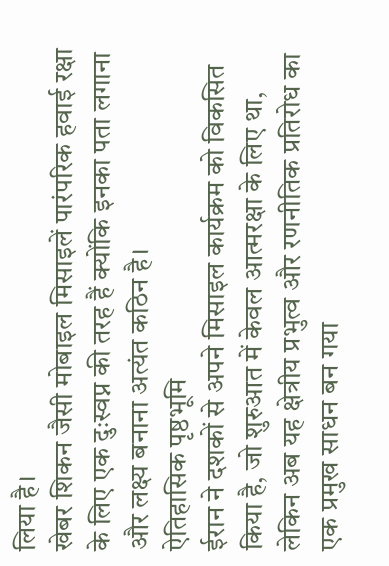लिया है।
खेबर शिकन जैसी मोबाइल मिसाइलें पारंपरिक हवाई रक्षा के लिए एक दुःस्वप्न की तरह हैं क्योंकि इनका पता लगाना और लक्ष्य बनाना अत्यंत कठिन है।
ऐतिहासिक पृष्ठभूमि
ईरान ने दशकों से अपने मिसाइल कार्यक्रम को विकसित किया है, जो शुरुआत में केवल आत्मरक्षा के लिए था, लेकिन अब यह क्षेत्रीय प्रभुत्व और रणनीतिक प्रतिरोध का एक प्रमुख साधन बन गया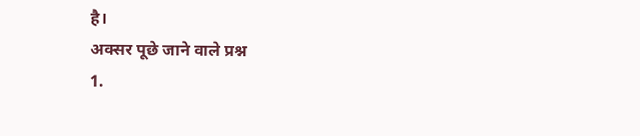है।
अक्सर पूछे जाने वाले प्रश्न
1.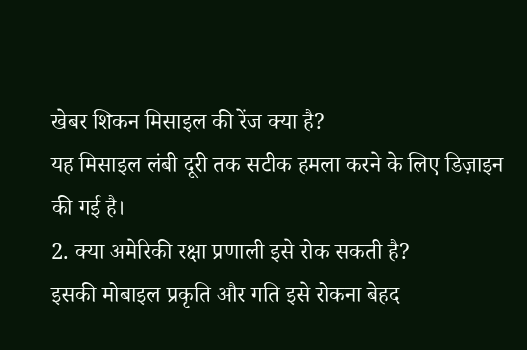खेबर शिकन मिसाइल की रेंज क्या है?
यह मिसाइल लंबी दूरी तक सटीक हमला करने के लिए डिज़ाइन की गई है।
2. क्या अमेरिकी रक्षा प्रणाली इसे रोक सकती है?
इसकी मोबाइल प्रकृति और गति इसे रोकना बेहद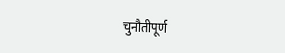चुनौतीपूर्ण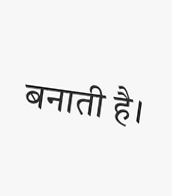बनाती है।